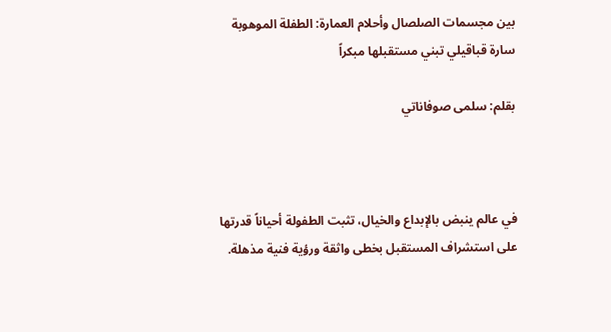بين مجسمات الصلصال وأحلام العمارة: الطفلة الموهوبة سارة قباقيلي تبني مستقبلها مبكراً

بقلم: سلمى صوفاناتي



في عالم ينبض بالإبداع والخيال، تثبت الطفولة أحياناً قدرتها على استشراف المستقبل بخطى واثقة ورؤية فنية مذهلة.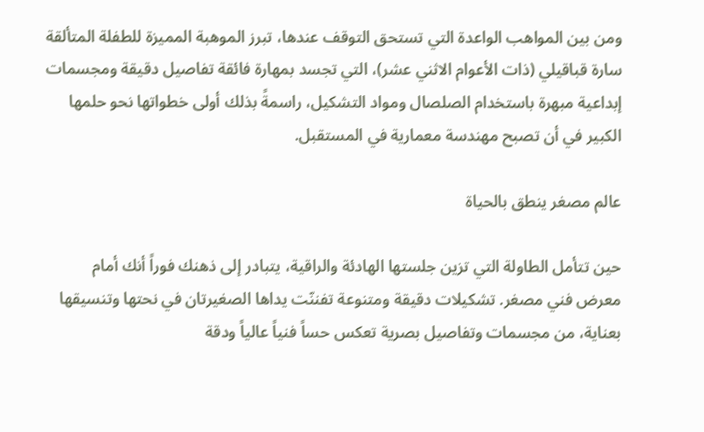ومن بين المواهب الواعدة التي تستحق التوقف عندها، تبرز الموهبة المميزة للطفلة المتألقة سارة قباقيلي (ذات الأعوام الاثني عشر)، التي تجسد بمهارة فائقة تفاصيل دقيقة ومجسمات إبداعية مبهرة باستخدام الصلصال ومواد التشكيل، راسمةً بذلك أولى خطواتها نحو حلمها الكبير في أن تصبح مهندسة معمارية في المستقبل.

عالم مصغر ينطق بالحياة

حين تتأمل الطاولة التي تزين جلستها الهادئة والراقية، يتبادر إلى ذهنك فوراً أنك أمام معرض فني مصغر. تشكيلات دقيقة ومتنوعة تفننّت يداها الصغيرتان في نحتها وتنسيقها بعناية، من مجسمات وتفاصيل بصرية تعكس حساً فنياً عالياً ودقة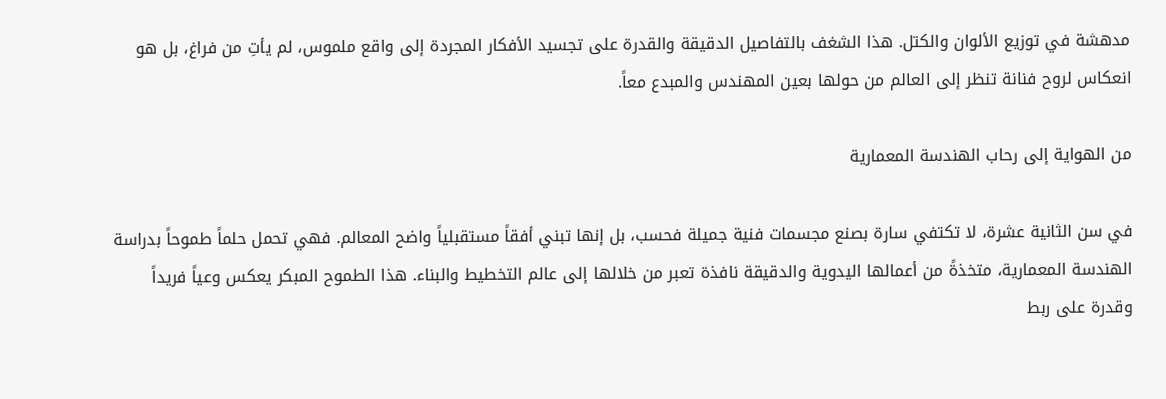مدهشة في توزيع الألوان والكتل. هذا الشغف بالتفاصيل الدقيقة والقدرة على تجسيد الأفكار المجردة إلى واقع ملموس، لم يأتِ من فراغ، بل هو انعكاس لروح فنانة تنظر إلى العالم من حولها بعين المهندس والمبدع معاً.

من الهواية إلى رحاب الهندسة المعمارية

في سن الثانية عشرة، لا تكتفي سارة بصنع مجسمات فنية جميلة فحسب، بل إنها تبني أفقاً مستقبلياً واضح المعالم. فهي تحمل حلماً طموحاً بدراسة الهندسة المعمارية، متخذةً من أعمالها اليدوية والدقيقة نافذة تعبر من خلالها إلى عالم التخطيط والبناء. هذا الطموح المبكر يعكس وعياً فريداً وقدرة على ربط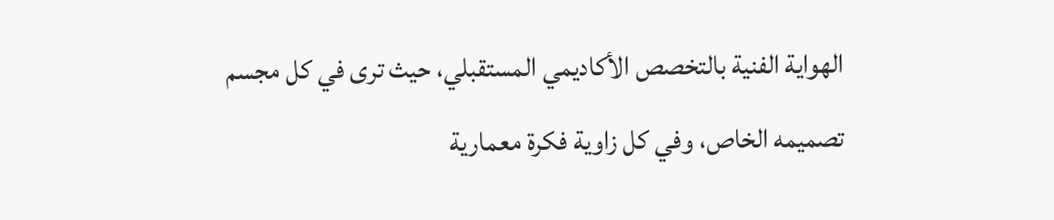الهواية الفنية بالتخصص الأكاديمي المستقبلي، حيث ترى في كل مجسم تصميمه الخاص، وفي كل زاوية فكرة معمارية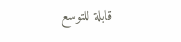قابلة للتوسع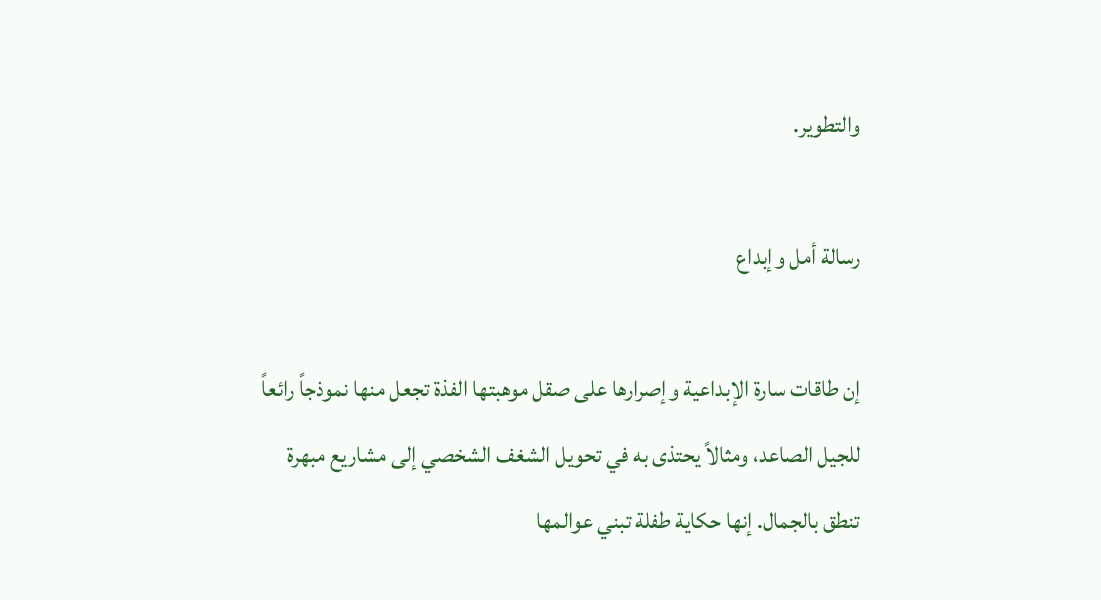والتطوير.

رسالة أمل وإبداع

إن طاقات سارة الإبداعية وإصرارها على صقل موهبتها الفذة تجعل منها نموذجاً رائعاً للجيل الصاعد، ومثالاً يحتذى به في تحويل الشغف الشخصي إلى مشاريع مبهرة تنطق بالجمال. إنها حكاية طفلة تبني عوالمها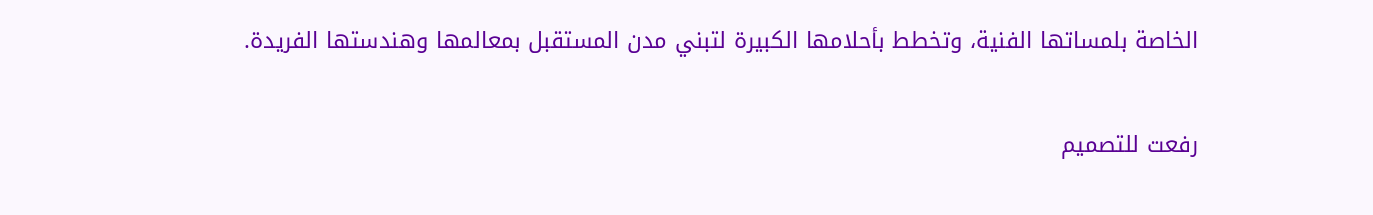الخاصة بلمساتها الفنية، وتخطط بأحلامها الكبيرة لتبني مدن المستقبل بمعالمها وهندستها الفريدة.

رفعت للتصميم